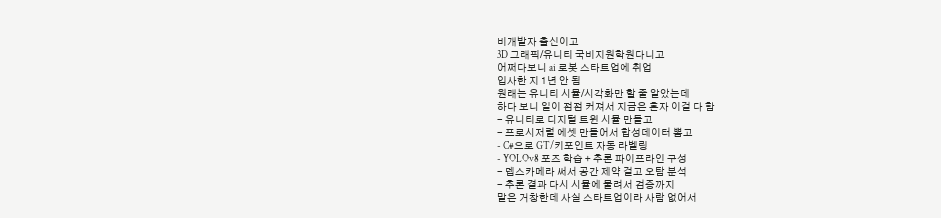비개발자 출신이고
3D 그래픽/유니티 국비지원학원다니고
어쩌다보니 ai 로봇 스타트업에 취업
입사한 지 1년 안 됨
원래는 유니티 시뮬/시각화만 할 줄 알았는데
하다 보니 일이 점점 커져서 지금은 혼자 이걸 다 함
- 유니티로 디지털 트윈 시뮬 만들고
- 프로시저럴 에셋 만들어서 합성데이터 뽑고
- C#으로 GT/키포인트 자동 라벨링
- YOLOv8 포즈 학습 + 추론 파이프라인 구성
- 뎁스카메라 써서 공간 제약 걸고 오탐 분석
- 추론 결과 다시 시뮬에 물려서 검증까지
말은 거창한데 사실 스타트업이라 사람 없어서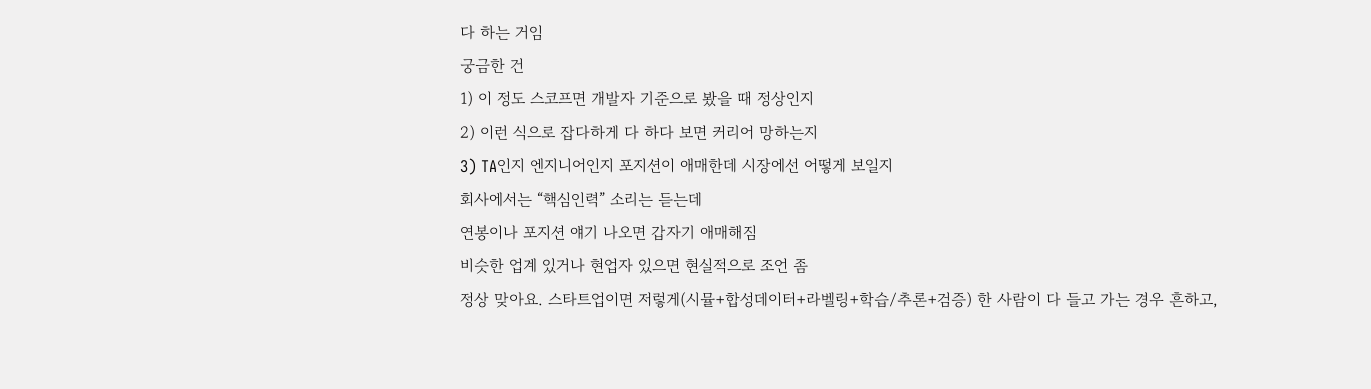다 하는 거임
궁금한 건
1) 이 정도 스코프면 개발자 기준으로 봤을 때 정상인지
2) 이런 식으로 잡다하게 다 하다 보면 커리어 망하는지
3) TA인지 엔지니어인지 포지션이 애매한데 시장에선 어떻게 보일지
회사에서는 “핵심인력” 소리는 듣는데
연봉이나 포지션 얘기 나오면 갑자기 애매해짐
비슷한 업계 있거나 현업자 있으면 현실적으로 조언 좀
정상 맞아요. 스타트업이면 저렇게(시뮬+합성데이터+라벨링+학습/추론+검증) 한 사람이 다 들고 가는 경우 흔하고,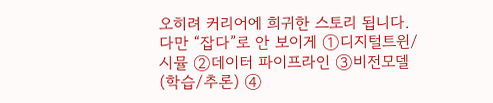오히려 커리어에 희귀한 스토리 됩니다. 다만 “잡다”로 안 보이게 ①디지털트윈/시뮬 ②데이터 파이프라인 ③비전모델(학습/추론) ④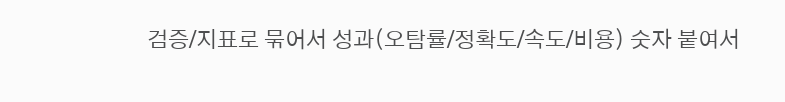검증/지표로 묶어서 성과(오탐률/정확도/속도/비용) 숫자 붙여서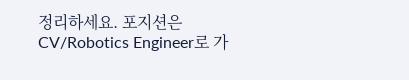정리하세요. 포지션은 CV/Robotics Engineer로 가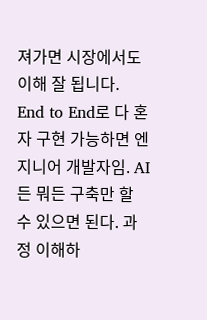져가면 시장에서도 이해 잘 됩니다.
End to End로 다 혼자 구현 가능하면 엔지니어 개발자임. AI든 뭐든 구축만 할 수 있으면 된다. 과정 이해하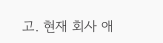고. 현재 회사 애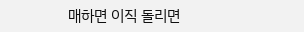매하면 이직 돌리면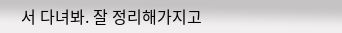서 다녀봐. 잘 정리해가지고